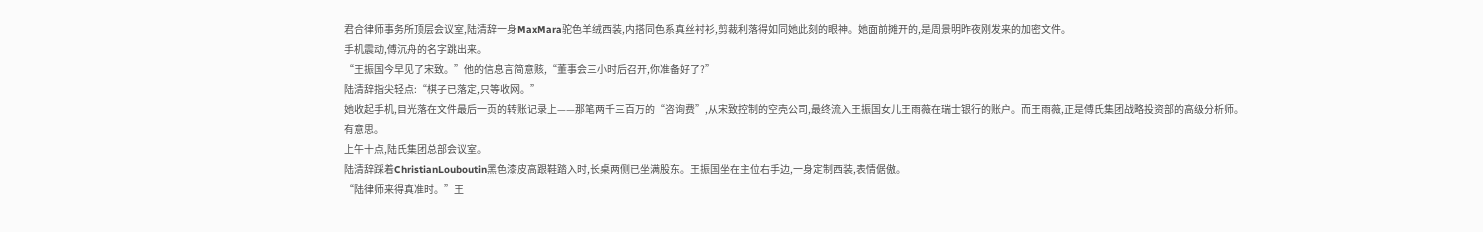君合律师事务所顶层会议室,陆清辞一身MaxMara驼色羊绒西装,内搭同色系真丝衬衫,剪裁利落得如同她此刻的眼神。她面前摊开的,是周景明昨夜刚发来的加密文件。
手机震动,傅沉舟的名字跳出来。
“王振国今早见了宋致。”他的信息言简意赅,“董事会三小时后召开,你准备好了?”
陆清辞指尖轻点:“棋子已落定,只等收网。”
她收起手机,目光落在文件最后一页的转账记录上——那笔两千三百万的“咨询费”,从宋致控制的空壳公司,最终流入王振国女儿王雨薇在瑞士银行的账户。而王雨薇,正是傅氏集团战略投资部的高级分析师。
有意思。
上午十点,陆氏集团总部会议室。
陆清辞踩着ChristianLouboutin黑色漆皮高跟鞋踏入时,长桌两侧已坐满股东。王振国坐在主位右手边,一身定制西装,表情倨傲。
“陆律师来得真准时。”王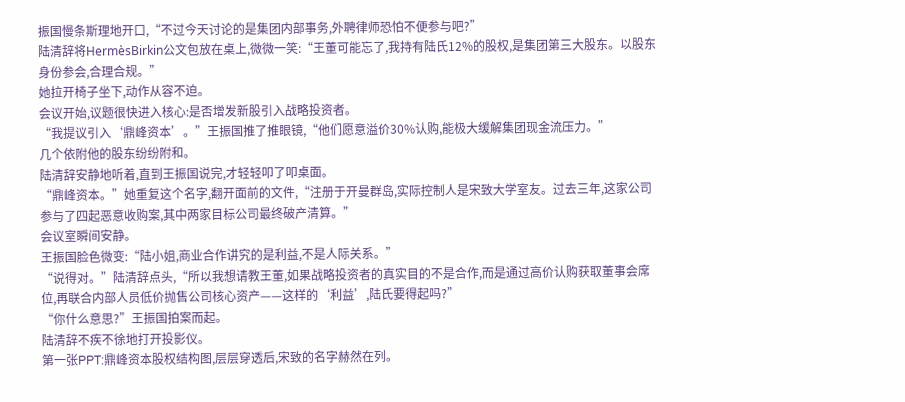振国慢条斯理地开口,“不过今天讨论的是集团内部事务,外聘律师恐怕不便参与吧?”
陆清辞将HermèsBirkin公文包放在桌上,微微一笑:“王董可能忘了,我持有陆氏12%的股权,是集团第三大股东。以股东身份参会,合理合规。”
她拉开椅子坐下,动作从容不迫。
会议开始,议题很快进入核心:是否增发新股引入战略投资者。
“我提议引入‘鼎峰资本’。”王振国推了推眼镜,“他们愿意溢价30%认购,能极大缓解集团现金流压力。”
几个依附他的股东纷纷附和。
陆清辞安静地听着,直到王振国说完,才轻轻叩了叩桌面。
“鼎峰资本。”她重复这个名字,翻开面前的文件,“注册于开曼群岛,实际控制人是宋致大学室友。过去三年,这家公司参与了四起恶意收购案,其中两家目标公司最终破产清算。”
会议室瞬间安静。
王振国脸色微变:“陆小姐,商业合作讲究的是利益,不是人际关系。”
“说得对。”陆清辞点头,“所以我想请教王董,如果战略投资者的真实目的不是合作,而是通过高价认购获取董事会席位,再联合内部人员低价抛售公司核心资产——这样的‘利益’,陆氏要得起吗?”
“你什么意思?”王振国拍案而起。
陆清辞不疾不徐地打开投影仪。
第一张PPT:鼎峰资本股权结构图,层层穿透后,宋致的名字赫然在列。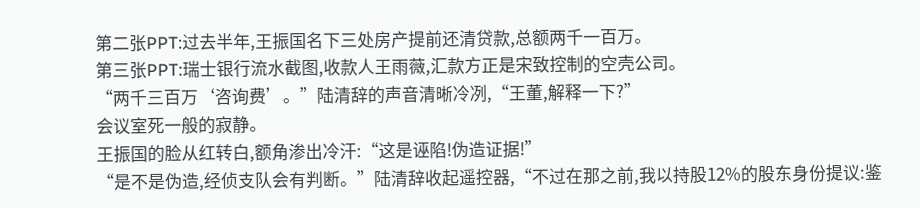第二张PPT:过去半年,王振国名下三处房产提前还清贷款,总额两千一百万。
第三张PPT:瑞士银行流水截图,收款人王雨薇,汇款方正是宋致控制的空壳公司。
“两千三百万‘咨询费’。”陆清辞的声音清晰冷冽,“王董,解释一下?”
会议室死一般的寂静。
王振国的脸从红转白,额角渗出冷汗:“这是诬陷!伪造证据!”
“是不是伪造,经侦支队会有判断。”陆清辞收起遥控器,“不过在那之前,我以持股12%的股东身份提议:鉴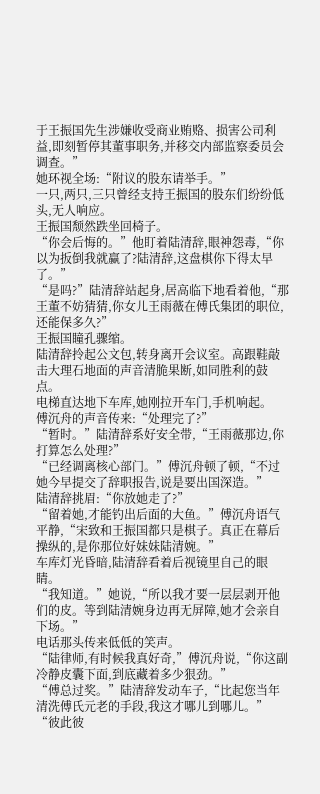于王振国先生涉嫌收受商业贿赂、损害公司利益,即刻暂停其董事职务,并移交内部监察委员会调查。”
她环视全场:“附议的股东请举手。”
一只,两只,三只曾经支持王振国的股东们纷纷低头,无人响应。
王振国颓然跌坐回椅子。
“你会后悔的。”他盯着陆清辞,眼神怨毒,“你以为扳倒我就赢了?陆清辞,这盘棋你下得太早了。”
“是吗?”陆清辞站起身,居高临下地看着他,“那王董不妨猜猜,你女儿王雨薇在傅氏集团的职位,还能保多久?”
王振国瞳孔骤缩。
陆清辞拎起公文包,转身离开会议室。高跟鞋敲击大理石地面的声音清脆果断,如同胜利的鼓点。
电梯直达地下车库,她刚拉开车门,手机响起。
傅沉舟的声音传来:“处理完了?”
“暂时。”陆清辞系好安全带,“王雨薇那边,你打算怎么处理?”
“已经调离核心部门。”傅沉舟顿了顿,“不过她今早提交了辞职报告,说是要出国深造。”
陆清辞挑眉:“你放她走了?”
“留着她,才能钓出后面的大鱼。”傅沉舟语气平静,“宋致和王振国都只是棋子。真正在幕后操纵的,是你那位好妹妹陆清婉。”
车库灯光昏暗,陆清辞看着后视镜里自己的眼睛。
“我知道。”她说,“所以我才要一层层剥开他们的皮。等到陆清婉身边再无屏障,她才会亲自下场。”
电话那头传来低低的笑声。
“陆律师,有时候我真好奇,”傅沉舟说,“你这副冷静皮囊下面,到底藏着多少狠劲。”
“傅总过奖。”陆清辞发动车子,“比起您当年清洗傅氏元老的手段,我这才哪儿到哪儿。”
“彼此彼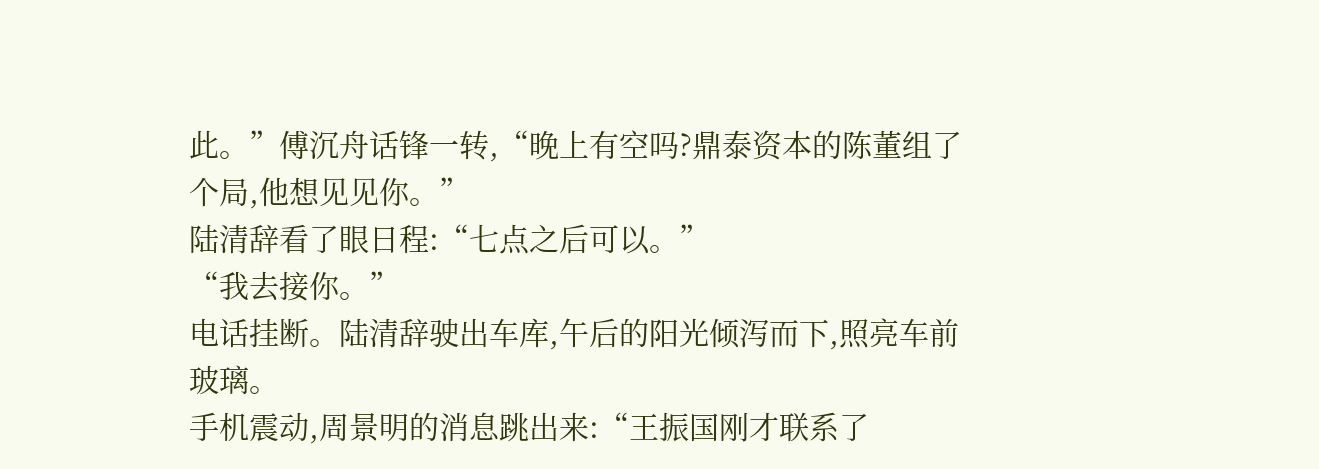此。”傅沉舟话锋一转,“晚上有空吗?鼎泰资本的陈董组了个局,他想见见你。”
陆清辞看了眼日程:“七点之后可以。”
“我去接你。”
电话挂断。陆清辞驶出车库,午后的阳光倾泻而下,照亮车前玻璃。
手机震动,周景明的消息跳出来:“王振国刚才联系了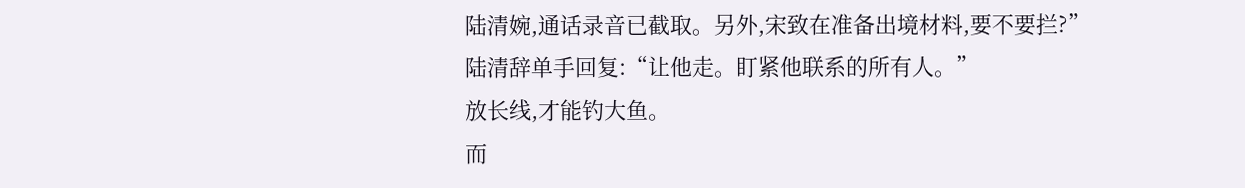陆清婉,通话录音已截取。另外,宋致在准备出境材料,要不要拦?”
陆清辞单手回复:“让他走。盯紧他联系的所有人。”
放长线,才能钓大鱼。
而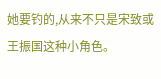她要钓的,从来不只是宋致或王振国这种小角色。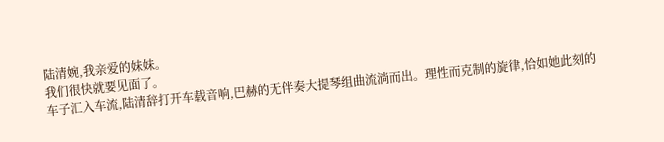陆清婉,我亲爱的妹妹。
我们很快就要见面了。
车子汇入车流,陆清辞打开车载音响,巴赫的无伴奏大提琴组曲流淌而出。理性而克制的旋律,恰如她此刻的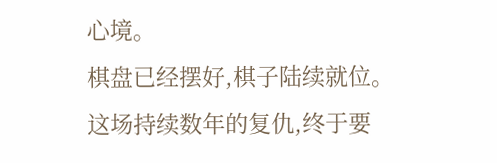心境。
棋盘已经摆好,棋子陆续就位。
这场持续数年的复仇,终于要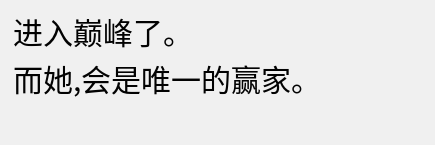进入巅峰了。
而她,会是唯一的赢家。